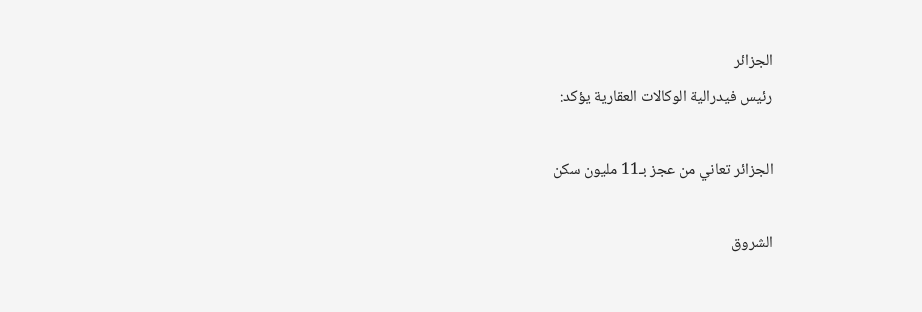الجزائر
رئيس فيدرالية الوكالات العقارية يؤكد:

الجزائر تعاني من عجز بـ11 مليون سكن

الشروق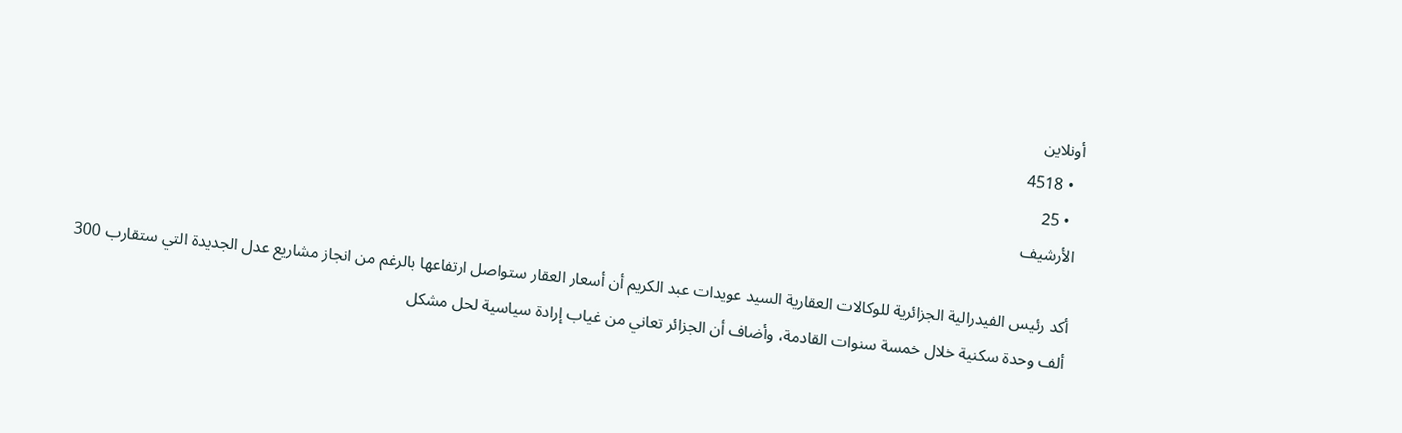أونلاين
  • 4518
  • 25
الأرشيف

أكد رئيس الفيدرالية الجزائرية للوكالات العقارية السيد عويدات عبد الكريم أن أسعار العقار ستواصل ارتفاعها بالرغم من انجاز مشاريع عدل الجديدة التي ستقارب 300 ألف وحدة سكنية خلال خمسة سنوات القادمة، وأضاف أن الجزائر تعاني من غياب إرادة سياسية لحل مشكل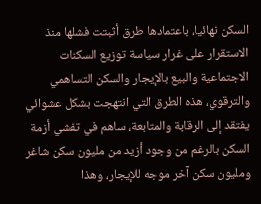السكن نهائيا، باعتمادها طرق أثبتت فشلها منذ الاستقرار على غرار سياسة توزيع السكنات الاجتماعية والبيع بالإيجار والسكن التساهمي والترقوي، هذه الطرق التي انتهجت بشكل عشوائي يفتقد إلى الرقابة والمتابعة، ساهم في تفشي أزمة السكن بالرغم من وجود أزيد من مليون سكن شاغر ومليون سكن آخر موجه للإيجار، وهذا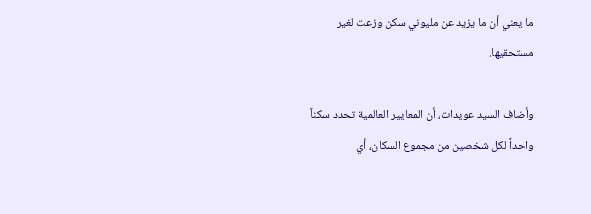ما يعني أن ما يزيد عن مليوني سكن وزعت لغير مستحقيها.

وأضاف السيد عويدات، أن المعايير العالمية تحدد سكناً واحداً لكل شخصين من مجموع السكان، أي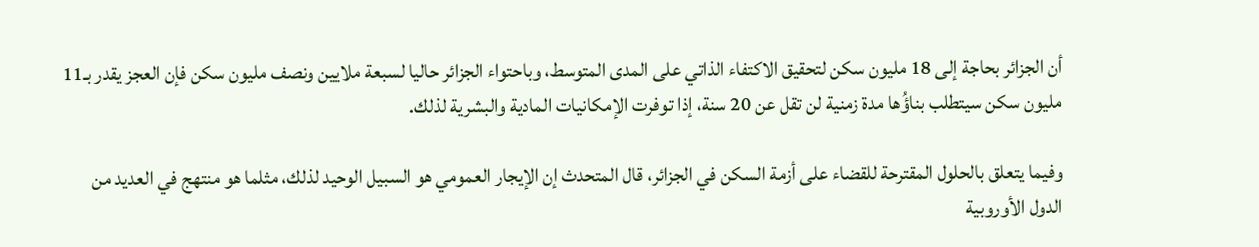أن الجزائر بحاجة إلى 18 مليون سكن لتحقيق الاكتفاء الذاتي على المدى المتوسط، وباحتواء الجزائر حاليا لسبعة ملايين ونصف مليون سكن فإن العجز يقدر بـ11 مليون سكن سيتطلب بناؤُها مدة زمنية لن تقل عن 20 سنة، إذا توفرت الإمكانيات المادية والبشرية لذلك.

وفيما يتعلق بالحلول المقترحة للقضاء على أزمة السكن في الجزائر، قال المتحدث إن الإيجار العمومي هو السبيل الوحيد لذلك، مثلما هو منتهج في العديد من الدول الأوروبية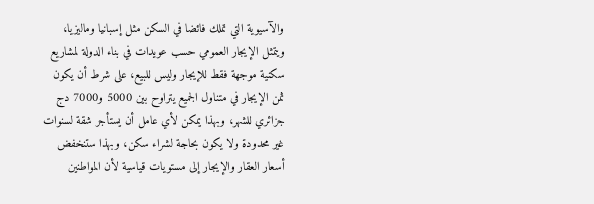والآسيوية التي تملك فائضا في السكن مثل إسبانيا وماليزيا، ويتمثل الإيجار العمومي حسب عويدات في بناء الدولة لمشاريع سكنية موجهة فقط للإيجار وليس للبيع، على شرط أن يكون ثمن الإيجار في متناول الجميع يتراوح بين 5000 و7000 دج جزائري للشهر، وبهذا يمكن لأي عامل أن يستأجر شقة لسنوات غير محدودة ولا يكون بحاجة لشراء سكن، وبهذا ستنخفض أسعار العقار والإيجار إلى مستويات قياسية لأن المواطنين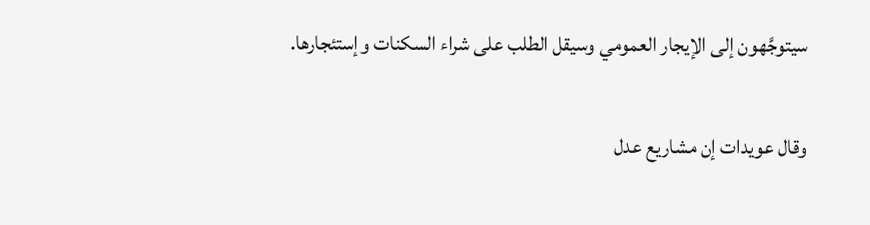سيتوجَّهون إلى الإيجار العمومي وسيقل الطلب على شراء السكنات وإستئجارها.

وقال عويدات إن مشاريع عدل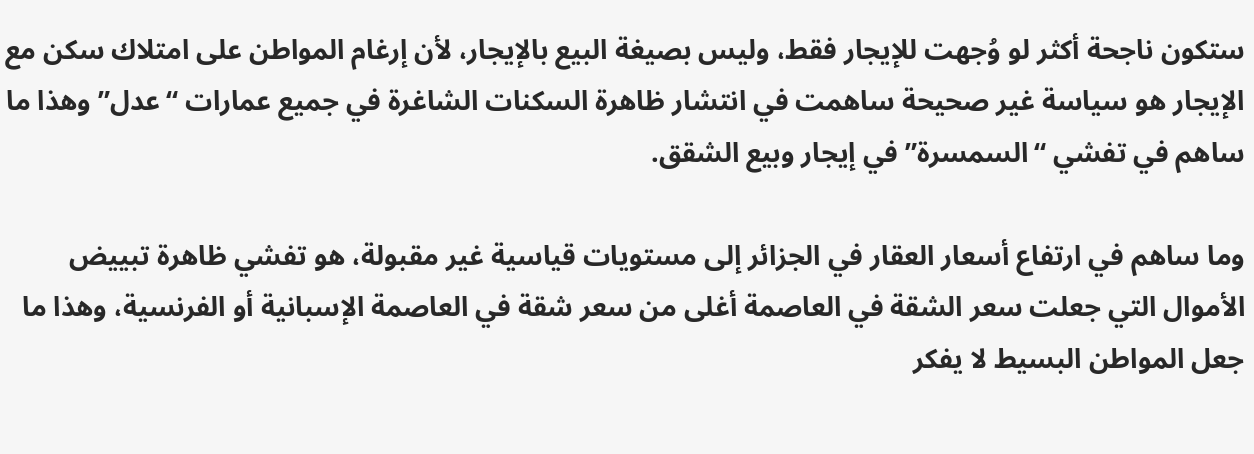ستكون ناجحة أكثر لو وُجهت للإيجار فقط، وليس بصيغة البيع بالإيجار، لأن إرغام المواطن على امتلاك سكن مع الإيجار هو سياسة غير صحيحة ساهمت في انتشار ظاهرة السكنات الشاغرة في جميع عمارات “عدل” وهذا ما ساهم في تفشي “السمسرة” في إيجار وبيع الشقق.

وما ساهم في ارتفاع أسعار العقار في الجزائر إلى مستويات قياسية غير مقبولة، هو تفشي ظاهرة تبييض الأموال التي جعلت سعر الشقة في العاصمة أغلى من سعر شقة في العاصمة الإسبانية أو الفرنسية، وهذا ما جعل المواطن البسيط لا يفكر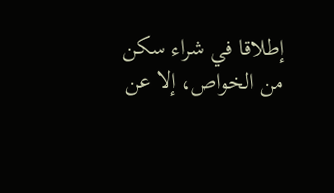إطلاقا في شراء سكن من الخواص، إلا عن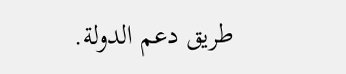طريق دعم الدولة.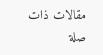مقالات ذات صلة